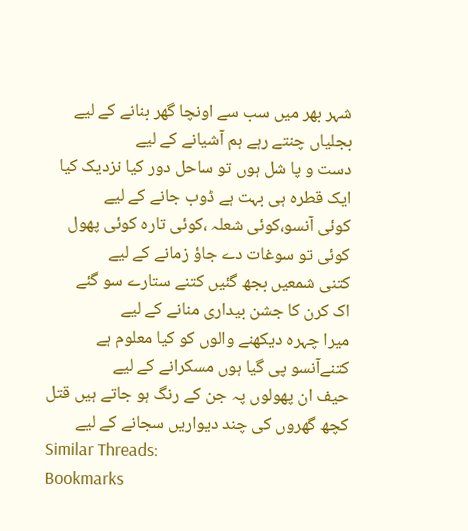شہر بھر میں سب سے اونچا گھر بنانے کے لیے
بجلیاں چنتے رہے ہم آشیانے کے لیے
دست و پا شل ہوں تو ساحل دور کیا نزدیک کیا
ایک قطرہ ہی بہت ہے ڈوب جانے کے لیے
کوئی آنسو،کوئی شعلہ ،کوئی تارہ کوئی پھول
کوئی تو سوغات دے جاؤ زمانے کے لیے
کتنی شمعیں بجھ گئیں کتنے ستارے سو گئے
اک کرن کا جشن بیداری منانے کے لیے
میرا چہرہ دیکھنے والوں کو کیا معلوم ہے
کتنےآنسو پی گیا ہوں مسکرانے کے لیے
حیف ان پھولوں پہ جن کے رنگ ہو جاتے ہیں قتل
کچھ گھروں کی چند دیواریں سجانے کے لیے
Similar Threads:
Bookmarks